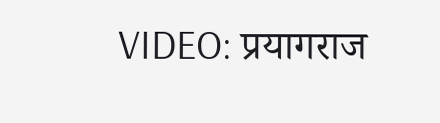VIDEO: प्रयागराज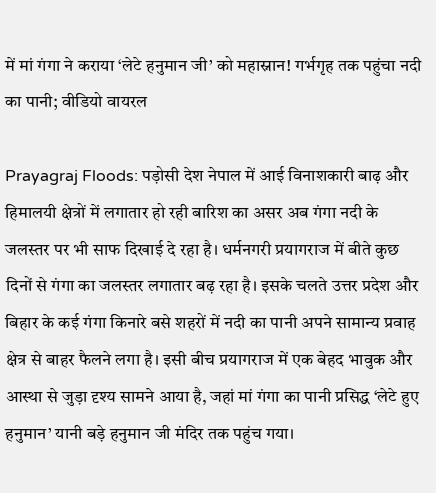में मां गंगा ने कराया ‘लेटे हनुमान जी’ को महास्नान! गर्भगृह तक पहुंचा नदी का पानी; वीडियो वायरल

Prayagraj Floods: पड़ोसी देश नेपाल में आई विनाशकारी बाढ़ और हिमालयी क्षेत्रों में लगातार हो रही बारिश का असर अब गंगा नदी के जलस्तर पर भी साफ दिखाई दे रहा है। धर्मनगरी प्रयागराज में बीते कुछ दिनों से गंगा का जलस्तर लगातार बढ़ रहा है। इसके चलते उत्तर प्रदेश और बिहार के कई गंगा किनारे बसे शहरों में नदी का पानी अपने सामान्य प्रवाह क्षेत्र से बाहर फैलने लगा है। इसी बीच प्रयागराज में एक बेहद भावुक और आस्था से जुड़ा दृश्य सामने आया है, जहां मां गंगा का पानी प्रसिद्ध ‘लेटे हुए हनुमान’ यानी बड़े हनुमान जी मंदिर तक पहुंच गया।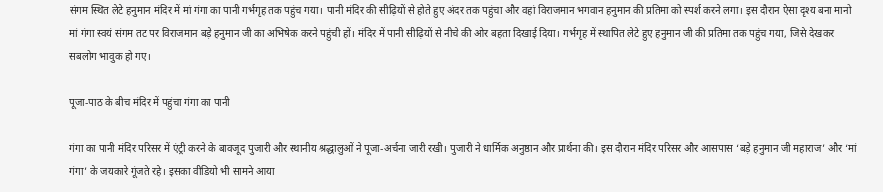संगम स्थित लेटे हनुमान मंदिर में मां गंगा का पानी गर्भगृह तक पहुंच गया। पानी मंदिर की सीढ़ियों से होते हुए अंदर तक पहुंचा और वहां विराजमान भगवान हनुमान की प्रतिमा को स्पर्श करने लगा। इस दौरान ऐसा दृश्य बना मानो मां गंगा स्वयं संगम तट पर विराजमान बड़े हनुमान जी का अभिषेक करने पहुंची हों। मंदिर में पानी सीढ़ियों से नीचे की ओर बहता दिखाई दिया। गर्भगृह में स्थापित लेटे हुए हनुमान जी की प्रतिमा तक पहुंच गया, जिसे देखकर सबलोग भावुक हो गए।

पूजा-पाठ के बीच मंदिर में पहुंचा गंगा का पानी

गंगा का पानी मंदिर परिसर में एंट्री करने के बावजूद पुजारी और स्थानीय श्रद्धालुओं ने पूजा-अर्चना जारी रखी। पुजारी ने धार्मिक अनुष्ठान और प्रार्थना की। इस दौरान मंदिर परिसर और आसपास ‘बड़े हनुमान जी महाराज’ और ‘मां गंगा’ के जयकारे गूंजते रहे। इसका वीडियो भी सामने आया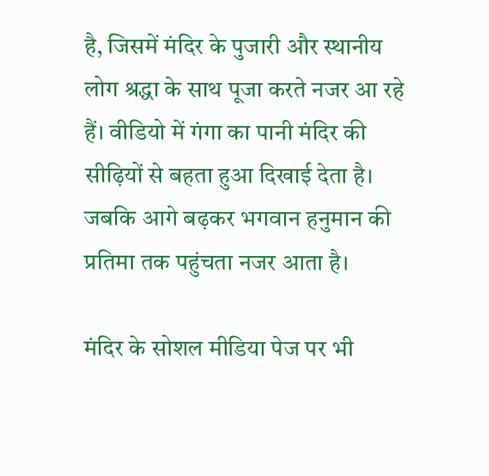है, जिसमें मंदिर के पुजारी और स्थानीय लोग श्रद्धा के साथ पूजा करते नजर आ रहे हैं। वीडियो में गंगा का पानी मंदिर की सीढ़ियों से बहता हुआ दिखाई देता है। जबकि आगे बढ़कर भगवान हनुमान की प्रतिमा तक पहुंचता नजर आता है।

मंदिर के सोशल मीडिया पेज पर भी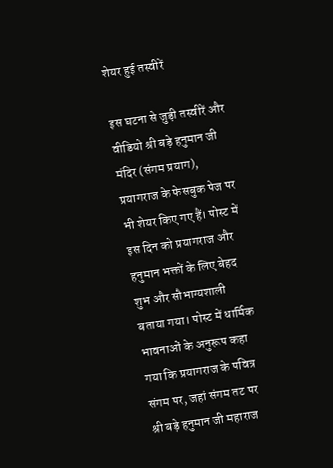शेयर हुई तस्वीरें

इस घटना से जुड़ी तस्वीरें और वीडियो श्री बड़े हनुमान जी मंदिर (संगम प्रयाग), प्रयागराज के फेसबुक पेज पर भी शेयर किए गए हैं। पोस्ट में इस दिन को प्रयागराज और हनुमान भक्तों के लिए बेहद शुभ और सौभाग्यशाली बताया गया। पोस्ट में धार्मिक भावनाओं के अनुरूप कहा गया कि प्रयागराज के पवित्र संगम पर, जहां संगम तट पर श्री बड़े हनुमान जी महाराज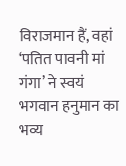विराजमान हैं, वहां ‘पतित पावनी मां गंगा’ ने स्वयं भगवान हनुमान का भव्य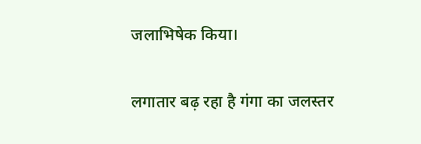जलाभिषेक किया।

लगातार बढ़ रहा है गंगा का जलस्तर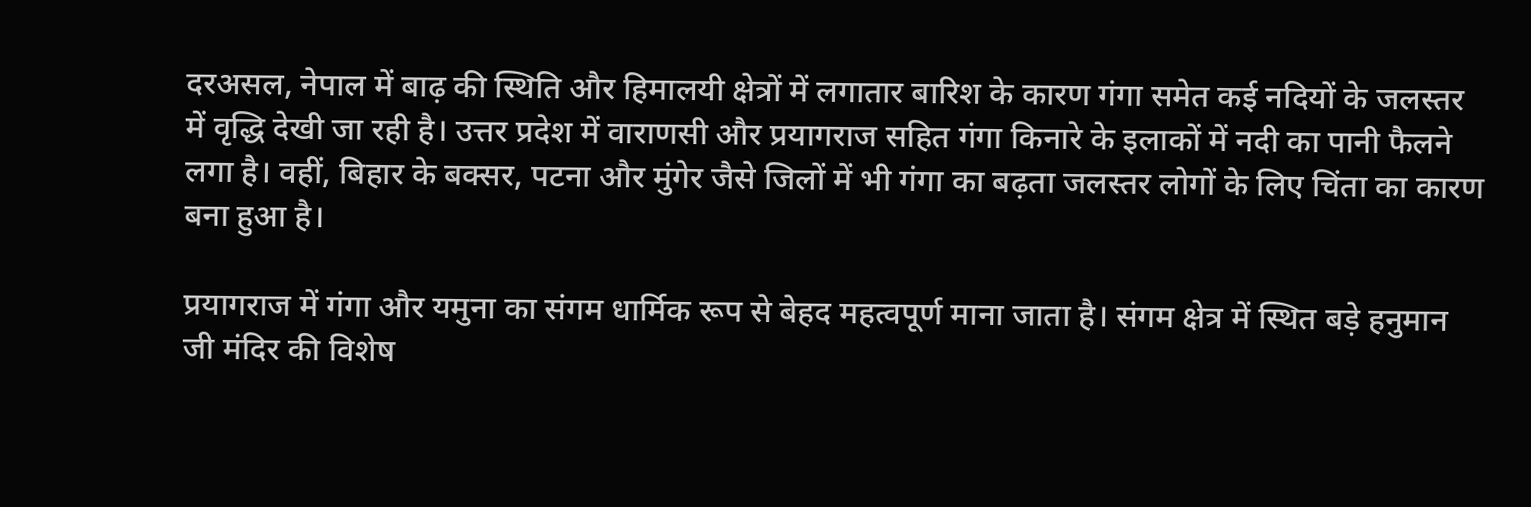दरअसल, नेपाल में बाढ़ की स्थिति और हिमालयी क्षेत्रों में लगातार बारिश के कारण गंगा समेत कई नदियों के जलस्तर में वृद्धि देखी जा रही है। उत्तर प्रदेश में वाराणसी और प्रयागराज सहित गंगा किनारे के इलाकों में नदी का पानी फैलने लगा है। वहीं, बिहार के बक्सर, पटना और मुंगेर जैसे जिलों में भी गंगा का बढ़ता जलस्तर लोगों के लिए चिंता का कारण बना हुआ है।

प्रयागराज में गंगा और यमुना का संगम धार्मिक रूप से बेहद महत्वपूर्ण माना जाता है। संगम क्षेत्र में स्थित बड़े हनुमान जी मंदिर की विशेष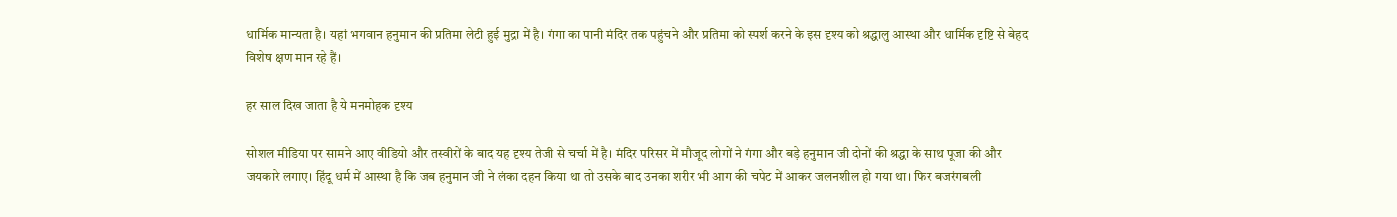धार्मिक मान्यता है। यहां भगवान हनुमान की प्रतिमा लेटी हुई मुद्रा में है। गंगा का पानी मंदिर तक पहुंचने और प्रतिमा को स्पर्श करने के इस दृश्य को श्रद्धालु आस्था और धार्मिक दृष्टि से बेहद विशेष क्षण मान रहे हैं।

हर साल दिख जाता है ये मनमोहक दृश्य

सोशल मीडिया पर सामने आए वीडियो और तस्वीरों के बाद यह दृश्य तेजी से चर्चा में है। मंदिर परिसर में मौजूद लोगों ने गंगा और बड़े हनुमान जी दोनों की श्रद्धा के साथ पूजा की और जयकारे लगाए। हिंदू धर्म में आस्था है कि जब हनुमान जी ने लंका दहन किया था तो उसके बाद उनका शरीर भी आग की चपेट में आकर जलनशील हो गया था। फिर बजरंगबली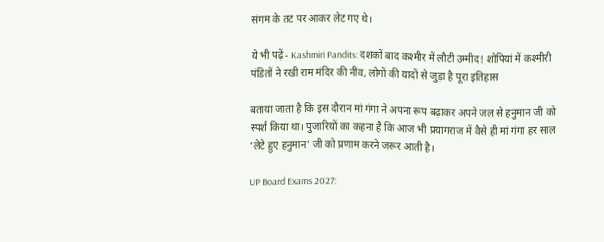संगम के तट पर आकर लेट गए थे।

ये भी पढ़ें- Kashmiri Pandits: दशकों बाद कश्मीर में लौटी उम्मीद! शोपियां में कश्मीरी पंडितों ने रखी राम मंदिर की नींव, लोगों की यादों से जुड़ा है पूरा इतिहास

बताया जाता है कि इस दौरान मां गंगा ने अपना रूप बढ़ाकर अपने जल से हनुमान जी को स्पर्श किया था। पुजारियों का कहना है कि आज भी प्रयागराज में वैसे ही मां गंगा हर साल ‘लेटे हुए हनुमान’ जी को प्रणाम करने जरूर आती है।

UP Board Exams 2027: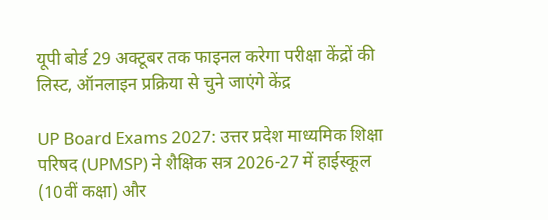यूपी बोर्ड 29 अक्टूबर तक फाइनल करेगा परीक्षा केंद्रों की लिस्ट, ऑनलाइन प्रक्रिया से चुने जाएंगे केंद्र

UP Board Exams 2027: उत्तर प्रदेश माध्यमिक शिक्षा परिषद (UPMSP) ने शैक्षिक सत्र 2026-27 में हाईस्कूल (10वीं कक्षा) और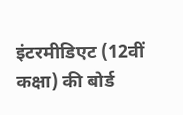इंटरमीडिएट (12वीं कक्षा) की बोर्ड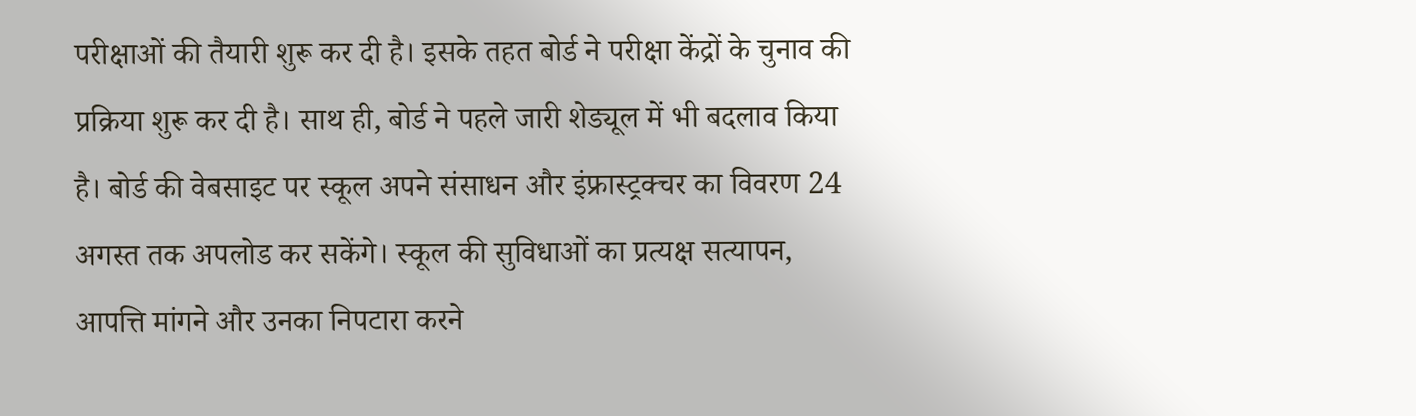परीक्षाओं की तैयारी शुरू कर दी है। इसके तहत बोर्ड ने परीक्षा केंद्रों के चुनाव की प्रक्रिया शुरू कर दी है। साथ ही, बोर्ड ने पहले जारी शेड्यूल में भी बदलाव किया है। बोर्ड की वेबसाइट पर स्कूल अपने संसाधन और इंफ्रास्ट्रक्चर का विवरण 24 अगस्त तक अपलोड कर सकेंगे। स्कूल की सुविधाओं का प्रत्यक्ष सत्यापन, आपत्ति मांगने और उनका निपटारा करने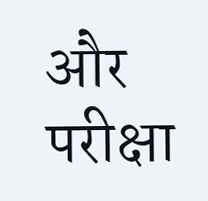और परीक्षा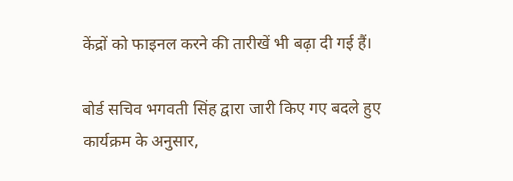केंद्रों को फाइनल करने की तारीखें भी बढ़ा दी गई हैं।

बोर्ड सचिव भगवती सिंह द्वारा जारी किए गए बदले हुए कार्यक्रम के अनुसार,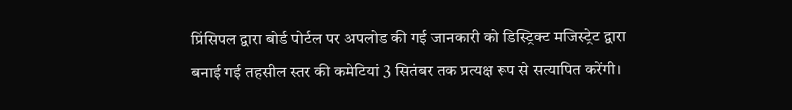प्रिंसिपल द्वारा बोर्ड पोर्टल पर अपलोड की गई जानकारी को डिस्ट्रिक्ट मजिस्ट्रेट द्वारा बनाई गई तहसील स्तर की कमेटियां 3 सितंबर तक प्रत्यक्ष रूप से सत्यापित करेंगी।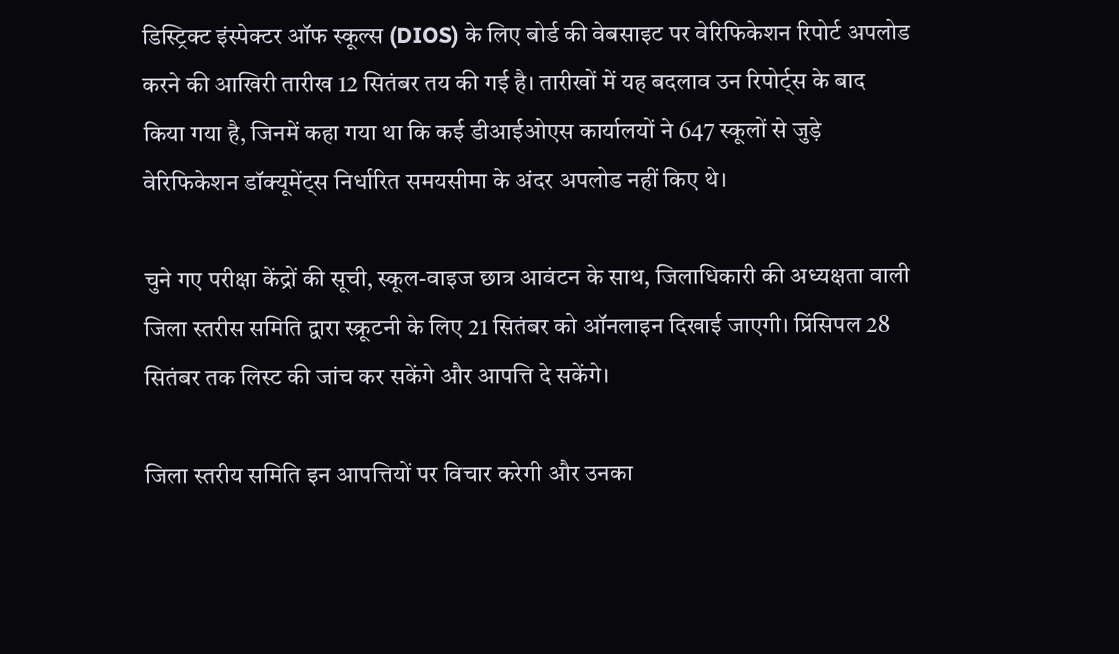डिस्ट्रिक्ट इंस्पेक्टर ऑफ स्कूल्स (DIOS) के लिए बोर्ड की वेबसाइट पर वेरिफिकेशन रिपोर्ट अपलोड करने की आखिरी तारीख 12 सितंबर तय की गई है। तारीखों में यह बदलाव उन रिपोर्ट्स के बाद किया गया है, जिनमें कहा गया था कि कई डीआईओएस कार्यालयों ने 647 स्कूलों से जुड़े वेरिफिकेशन डॉक्यूमेंट्स निर्धारित समयसीमा के अंदर अपलोड नहीं किए थे।

चुने गए परीक्षा केंद्रों की सूची, स्कूल-वाइज छात्र आवंटन के साथ, जिलाधिकारी की अध्यक्षता वाली जिला स्तरीस समिति द्वारा स्क्रूटनी के लिए 21 सितंबर को ऑनलाइन दिखाई जाएगी। प्रिंसिपल 28 सितंबर तक लिस्ट की जांच कर सकेंगे और आपत्ति दे सकेंगे।

जिला स्तरीय समिति इन आपत्तियों पर विचार करेगी और उनका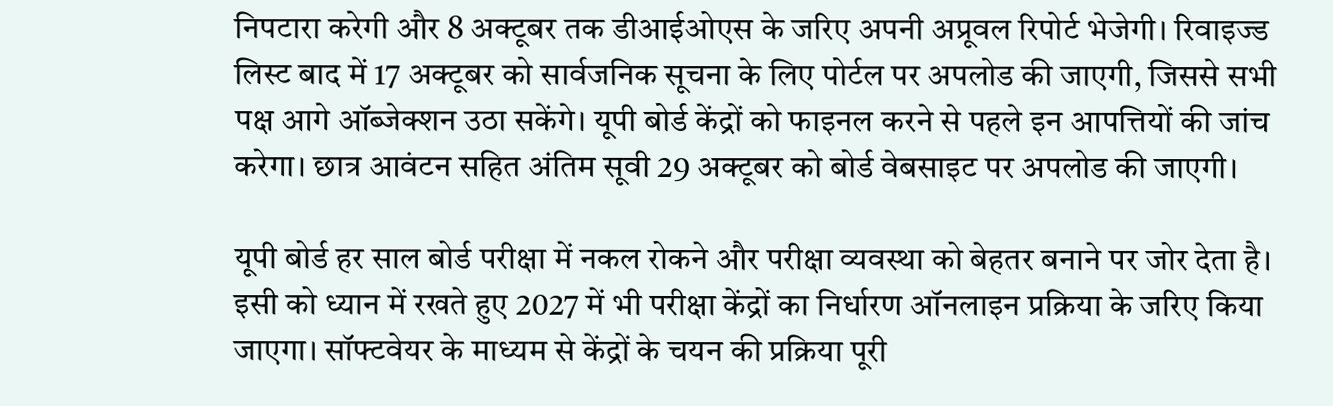निपटारा करेगी और 8 अक्टूबर तक डीआईओएस के जरिए अपनी अप्रूवल रिपोर्ट भेजेगी। रिवाइज्ड लिस्ट बाद में 17 अक्टूबर को सार्वजनिक सूचना के लिए पोर्टल पर अपलोड की जाएगी, जिससे सभी पक्ष आगे ऑब्जेक्शन उठा सकेंगे। यूपी बोर्ड केंद्रों को फाइनल करने से पहले इन आपत्तियों की जांच करेगा। छात्र आवंटन सहित अंतिम सूवी 29 अक्टूबर को बोर्ड वेबसाइट पर अपलोड की जाएगी।

यूपी बोर्ड हर साल बोर्ड परीक्षा में नकल रोकने और परीक्षा व्यवस्था को बेहतर बनाने पर जोर देता है। इसी को ध्यान में रखते हुए 2027 में भी परीक्षा केंद्रों का निर्धारण ऑनलाइन प्रक्रिया के जरिए किया जाएगा। सॉफ्टवेयर के माध्यम से केंद्रों के चयन की प्रक्रिया पूरी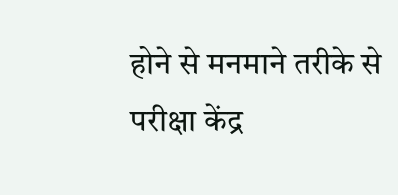होने से मनमाने तरीके से परीक्षा केंद्र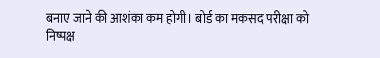बनाए जाने की आशंका कम होगी। बोर्ड का मकसद परीक्षा को निष्पक्ष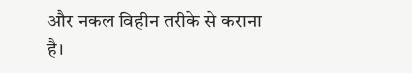और नकल विहीन तरीके से कराना है।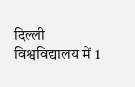दिल्ली विश्वविद्यालय में 1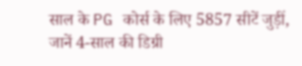साल के PG कोर्स के लिए 5857 सीटें जुड़ीं, जानें 4-साल की डिग्री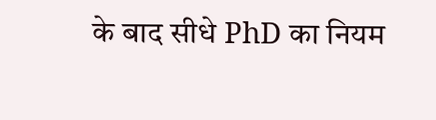के बाद सीधे PhD का नियम